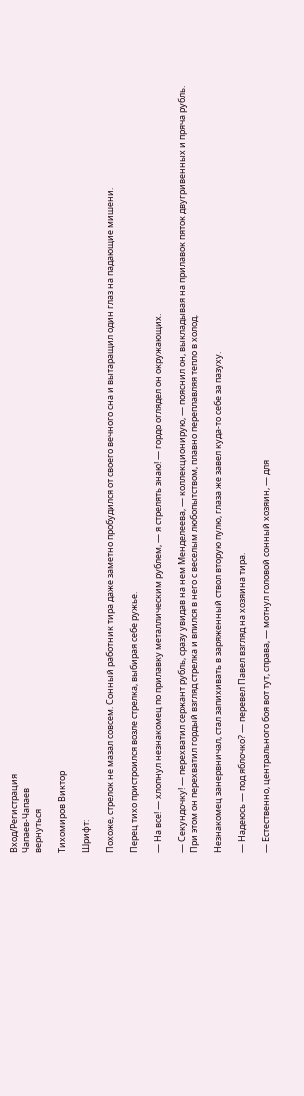Вход/Регистрация
Чапаев-Чапаев
вернуться

Тихомиров Виктор

Шрифт:

Похоже, стрелок не мазал совсем. Сонный работник тира даже заметно пробудился от своего вечного сна и вытаращил один глаз на падающие мишени.

Перец тихо пристроился возле стрелка, выбирая себе ружье.

— На все! — хлопнул незнакомец по прилавку металлическим рублем, — я стрелять знаю! — гордо оглядел он окружающих.

— Секундочку! — перехватил сержант рубль, сразу увидав на нем Менделеева, — коллекционирую, — пояснил он, выкладывая на прилавок пяток двугривенных и пряча рубль. При этом он перехватил гордый взгляд стрелка и впился в него с веселым любопытством, плавно переплавляя тепло в холод.

Незнакомец занервничал, стал запихивать в заряженный ствол вторую пулю, глаза же завел куда-то себе за пазуху.

— Надеюсь — под яблочко? — перевел Павел взгляд на хозяина тира.

— Естественно, центрального боя вот тут, справа, — мотнул головой сонный хозяин, — для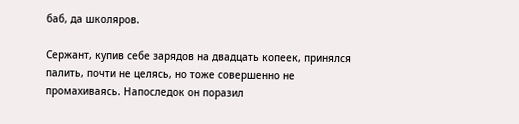баб, да школяров.

Сержант, купив себе зарядов на двадцать копеек, принялся палить, почти не целясь, но тоже совершенно не промахиваясь. Напоследок он поразил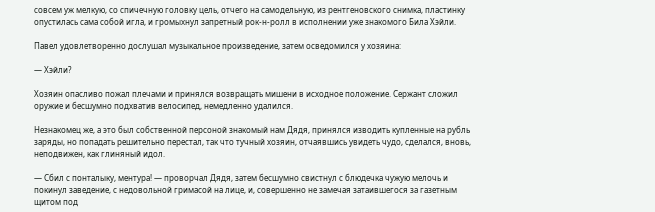совсем уж мелкую, со спичечную головку цель, отчего на самодельную, из рентгеновского снимка, пластинку опустилась сама собой игла, и громыхнул запретный рок-н-ролл в исполнении уже знакомого Била Хэйли.

Павел удовлетворенно дослушал музыкальное произведение, затем осведомился у хозяина:

— Хэйли?

Хозяин опасливо пожал плечами и принялся возвращать мишени в исходное положение. Сержант сложил оружие и бесшумно подхватив велосипед, немедленно удалился.

Незнакомец же, а это был собственной персоной знакомый нам Дядя, принялся изводить купленные на рубль заряды, но попадать решительно перестал, так что тучный хозяин, отчаявшись увидеть чудо, сделался, вновь, неподвижен, как глиняный идол.

— Сбил с понталыку, ментура! — проворчал Дядя, затем бесшумно свистнул с блюдечка чужую мелочь и покинул заведение, с недовольной гримасой на лице, и, совершенно не замечая затаившегося за газетным щитом под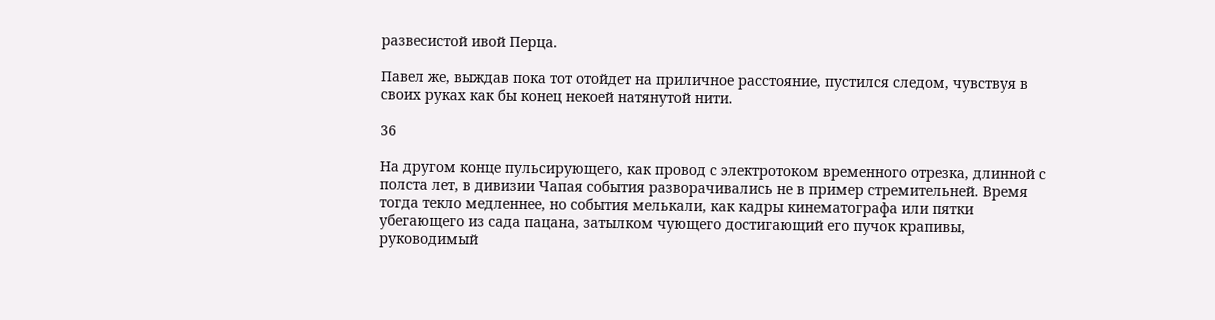развесистой ивой Перца.

Павел же, выждав пока тот отойдет на приличное расстояние, пустился следом, чувствуя в своих руках как бы конец некоей натянутой нити.

36

На другом конце пульсирующего, как провод с электротоком временного отрезка, длинной с полста лет, в дивизии Чапая события разворачивались не в пример стремительней. Время тогда текло медленнее, но события мелькали, как кадры кинематографа или пятки убегающего из сада пацана, затылком чующего достигающий его пучок крапивы, руководимый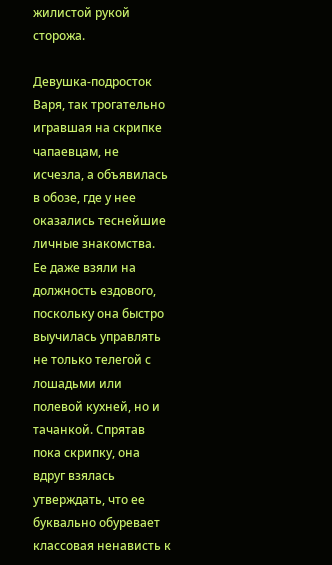жилистой рукой сторожа.

Девушка-подросток Варя, так трогательно игравшая на скрипке чапаевцам, не исчезла, а объявилась в обозе, где у нее оказались теснейшие личные знакомства. Ее даже взяли на должность ездового, поскольку она быстро выучилась управлять не только телегой с лошадьми или полевой кухней, но и тачанкой. Спрятав пока скрипку, она вдруг взялась утверждать, что ее буквально обуревает классовая ненависть к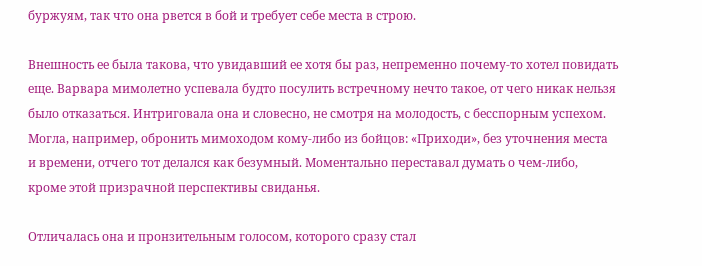буржуям, так что она рвется в бой и требует себе места в строю.

Внешность ее была такова, что увидавший ее хотя бы раз, непременно почему-то хотел повидать еще. Варвара мимолетно успевала будто посулить встречному нечто такое, от чего никак нельзя было отказаться. Интриговала она и словесно, не смотря на молодость, с бесспорным успехом. Могла, например, обронить мимоходом кому-либо из бойцов: «Приходи», без уточнения места и времени, отчего тот делался как безумный. Моментально переставал думать о чем-либо, кроме этой призрачной перспективы свиданья.

Отличалась она и пронзительным голосом, которого сразу стал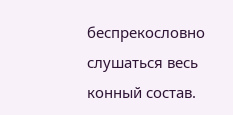беспрекословно слушаться весь конный состав.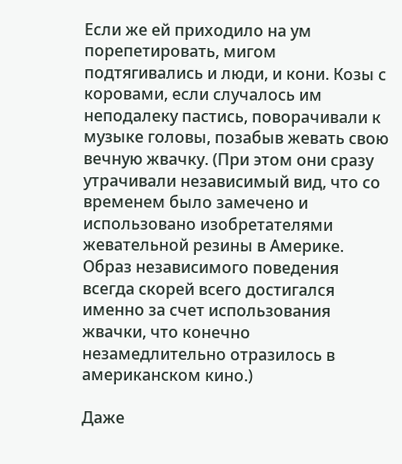Если же ей приходило на ум порепетировать, мигом подтягивались и люди, и кони. Козы с коровами, если случалось им неподалеку пастись, поворачивали к музыке головы, позабыв жевать свою вечную жвачку. (При этом они сразу утрачивали независимый вид, что со временем было замечено и использовано изобретателями жевательной резины в Америке. Образ независимого поведения всегда скорей всего достигался именно за счет использования жвачки, что конечно незамедлительно отразилось в американском кино.)

Даже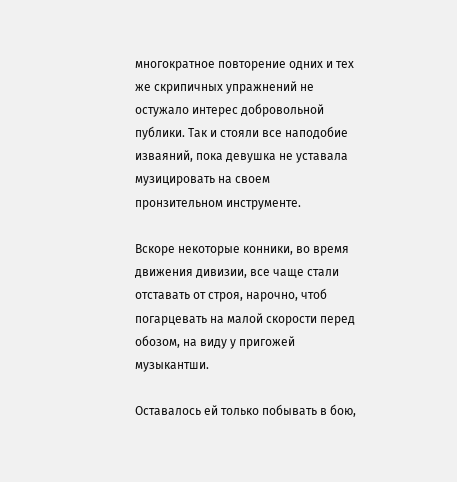многократное повторение одних и тех же скрипичных упражнений не остужало интерес добровольной публики. Так и стояли все наподобие изваяний, пока девушка не уставала музицировать на своем пронзительном инструменте.

Вскоре некоторые конники, во время движения дивизии, все чаще стали отставать от строя, нарочно, чтоб погарцевать на малой скорости перед обозом, на виду у пригожей музыкантши.

Оставалось ей только побывать в бою,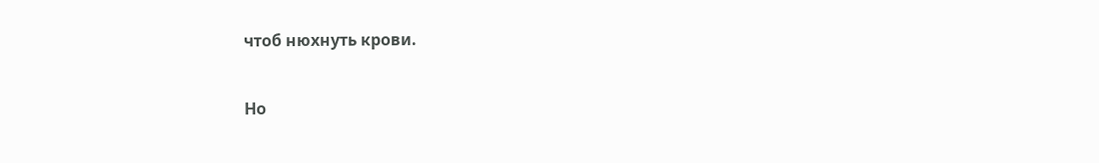чтоб нюхнуть крови.

Но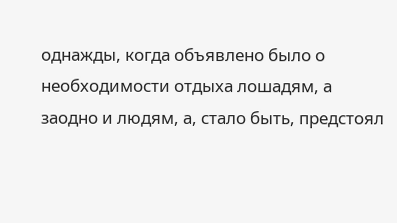однажды, когда объявлено было о необходимости отдыха лошадям, а заодно и людям, а, стало быть, предстоял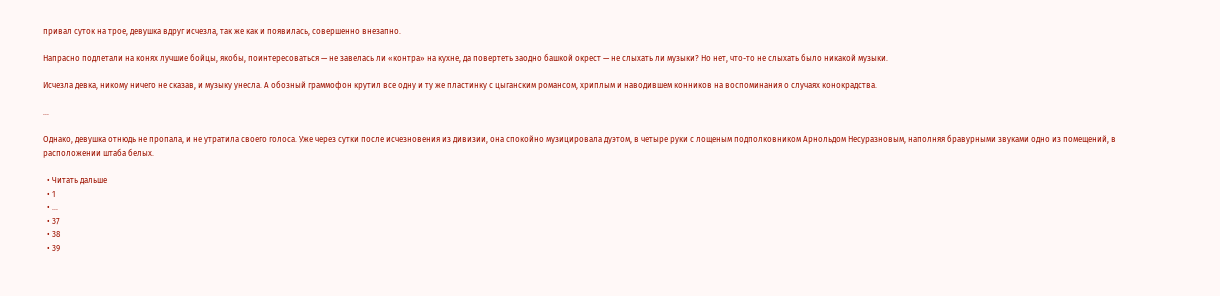привал суток на трое, девушка вдруг исчезла, так же как и появилась, совершенно внезапно.

Напрасно подлетали на конях лучшие бойцы, якобы, поинтересоваться — не завелась ли «контра» на кухне, да повертеть заодно башкой окрест — не слыхать ли музыки? Но нет, что-то не слыхать было никакой музыки.

Исчезла девка, никому ничего не сказав, и музыку унесла. А обозный граммофон крутил все одну и ту же пластинку с цыганским романсом, хриплым и наводившем конников на воспоминания о случаях конокрадства.

…

Однако, девушка отнюдь не пропала, и не утратила своего голоса. Уже через сутки после исчезновения из дивизии, она спокойно музицировала дуэтом, в четыре руки с лощеным подполковником Арнольдом Несуразновым, наполняя бравурными звуками одно из помещений, в расположении штаба белых.

  • Читать дальше
  • 1
  • ...
  • 37
  • 38
  • 39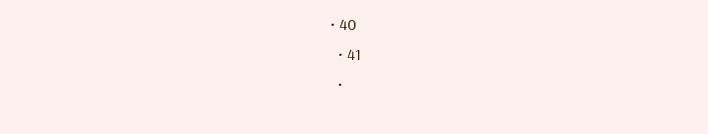• 40
  • 41
  •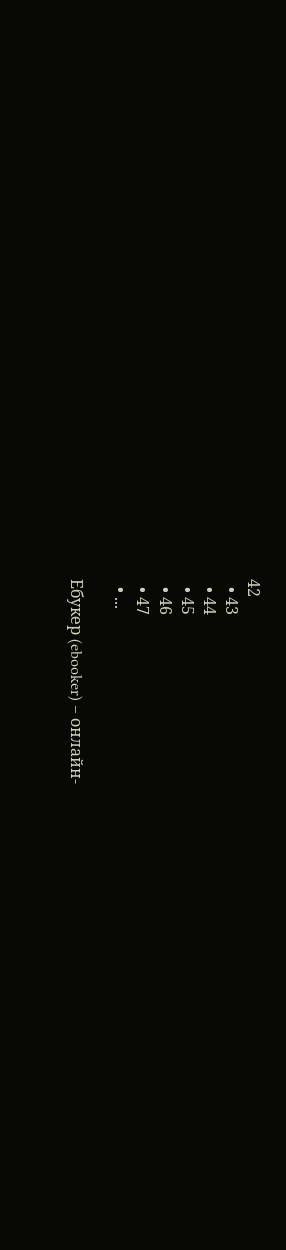42
  • 43
  • 44
  • 45
  • 46
  • 47
  • ...

Ебукер (ebooker) – онлайн-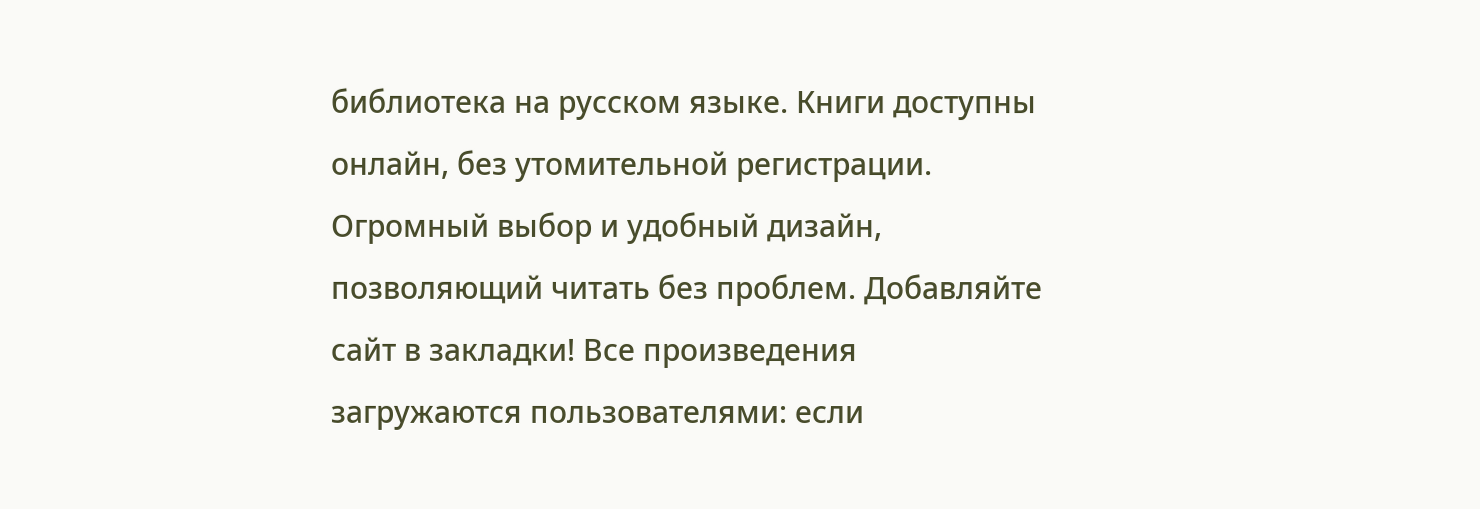библиотека на русском языке. Книги доступны онлайн, без утомительной регистрации. Огромный выбор и удобный дизайн, позволяющий читать без проблем. Добавляйте сайт в закладки! Все произведения загружаются пользователями: если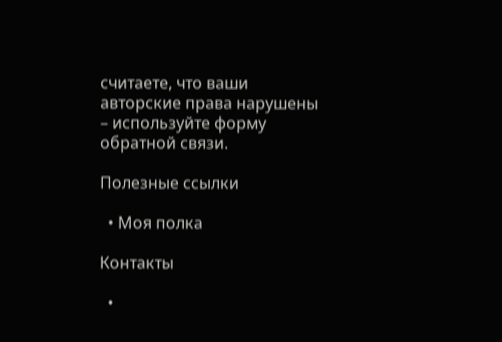считаете, что ваши авторские права нарушены – используйте форму обратной связи.

Полезные ссылки

  • Моя полка

Контакты

  •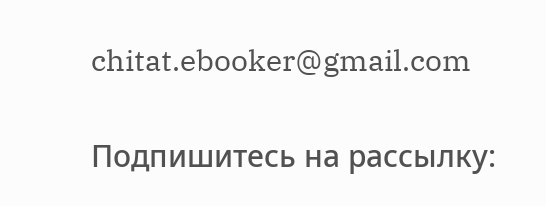chitat.ebooker@gmail.com

Подпишитесь на рассылку: